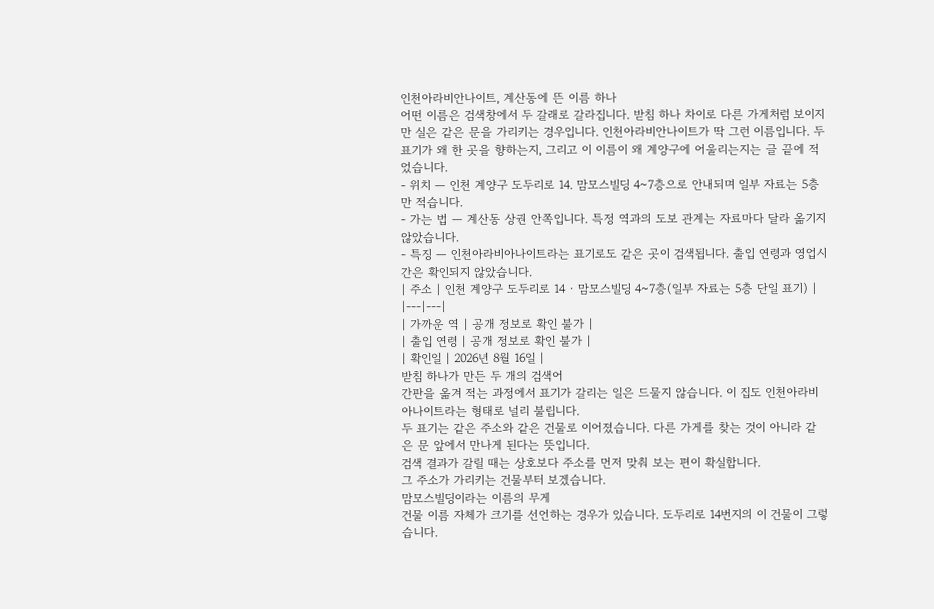인천아라비안나이트, 계산동에 뜬 이름 하나
어떤 이름은 검색창에서 두 갈래로 갈라집니다. 받침 하나 차이로 다른 가게처럼 보이지만 실은 같은 문을 가리키는 경우입니다. 인천아라비안나이트가 딱 그런 이름입니다. 두 표기가 왜 한 곳을 향하는지, 그리고 이 이름이 왜 계양구에 어울리는지는 글 끝에 적었습니다.
- 위치 — 인천 계양구 도두리로 14. 맘모스빌딩 4~7층으로 안내되며 일부 자료는 5층만 적습니다.
- 가는 법 — 계산동 상권 안쪽입니다. 특정 역과의 도보 관계는 자료마다 달라 옮기지 않았습니다.
- 특징 — 인천아라비아나이트라는 표기로도 같은 곳이 검색됩니다. 출입 연령과 영업시간은 확인되지 않았습니다.
| 주소 | 인천 계양구 도두리로 14 · 맘모스빌딩 4~7층(일부 자료는 5층 단일 표기) |
|---|---|
| 가까운 역 | 공개 정보로 확인 불가 |
| 출입 연령 | 공개 정보로 확인 불가 |
| 확인일 | 2026년 8월 16일 |
받침 하나가 만든 두 개의 검색어
간판을 옮겨 적는 과정에서 표기가 갈리는 일은 드물지 않습니다. 이 집도 인천아라비아나이트라는 형태로 널리 불립니다.
두 표기는 같은 주소와 같은 건물로 이어졌습니다. 다른 가게를 찾는 것이 아니라 같은 문 앞에서 만나게 된다는 뜻입니다.
검색 결과가 갈릴 때는 상호보다 주소를 먼저 맞춰 보는 편이 확실합니다.
그 주소가 가리키는 건물부터 보겠습니다.
맘모스빌딩이라는 이름의 무게
건물 이름 자체가 크기를 선언하는 경우가 있습니다. 도두리로 14번지의 이 건물이 그렇습니다.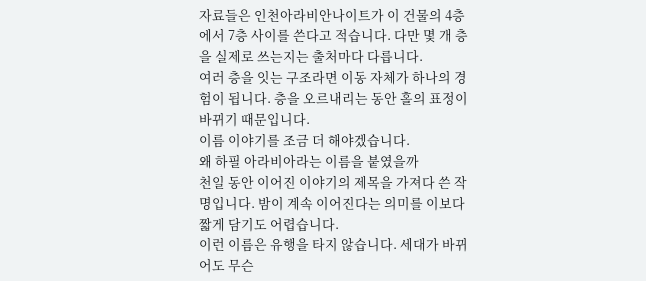자료들은 인천아라비안나이트가 이 건물의 4층에서 7층 사이를 쓴다고 적습니다. 다만 몇 개 층을 실제로 쓰는지는 출처마다 다릅니다.
여러 층을 잇는 구조라면 이동 자체가 하나의 경험이 됩니다. 층을 오르내리는 동안 홀의 표정이 바뀌기 때문입니다.
이름 이야기를 조금 더 해야겠습니다.
왜 하필 아라비아라는 이름을 붙였을까
천일 동안 이어진 이야기의 제목을 가져다 쓴 작명입니다. 밤이 계속 이어진다는 의미를 이보다 짧게 담기도 어렵습니다.
이런 이름은 유행을 타지 않습니다. 세대가 바뀌어도 무슨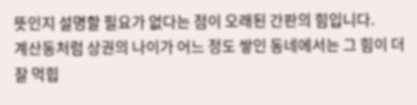뜻인지 설명할 필요가 없다는 점이 오래된 간판의 힘입니다.
계산동처럼 상권의 나이가 어느 정도 쌓인 동네에서는 그 힘이 더 잘 먹힙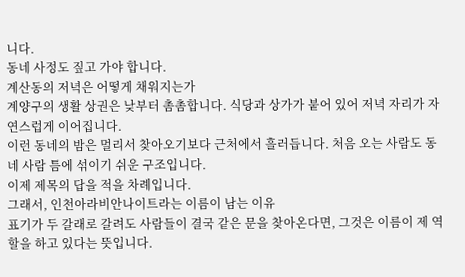니다.
동네 사정도 짚고 가야 합니다.
계산동의 저녁은 어떻게 채워지는가
계양구의 생활 상권은 낮부터 촘촘합니다. 식당과 상가가 붙어 있어 저녁 자리가 자연스럽게 이어집니다.
이런 동네의 밤은 멀리서 찾아오기보다 근처에서 흘러듭니다. 처음 오는 사람도 동네 사람 틈에 섞이기 쉬운 구조입니다.
이제 제목의 답을 적을 차례입니다.
그래서, 인천아라비안나이트라는 이름이 남는 이유
표기가 두 갈래로 갈려도 사람들이 결국 같은 문을 찾아온다면, 그것은 이름이 제 역할을 하고 있다는 뜻입니다.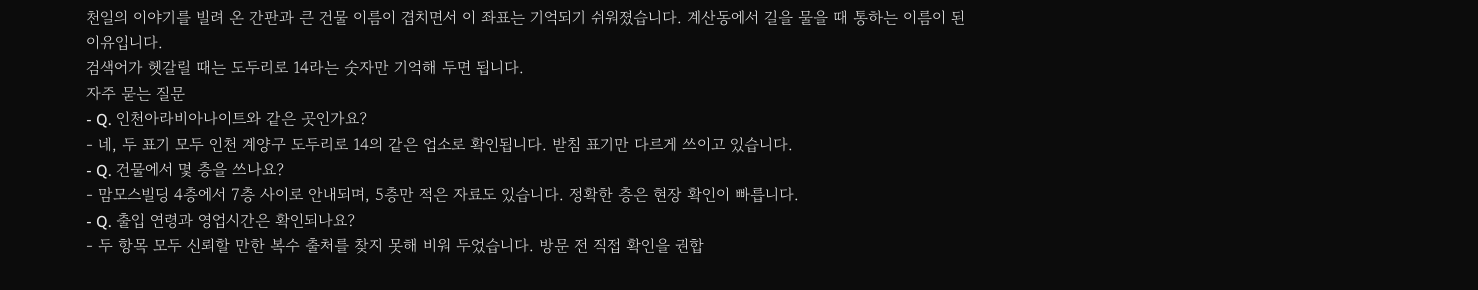천일의 이야기를 빌려 온 간판과 큰 건물 이름이 겹치면서 이 좌표는 기억되기 쉬워졌습니다. 계산동에서 길을 물을 때 통하는 이름이 된 이유입니다.
검색어가 헷갈릴 때는 도두리로 14라는 숫자만 기억해 두면 됩니다.
자주 묻는 질문
- Q. 인천아라비아나이트와 같은 곳인가요?
- 네, 두 표기 모두 인천 계양구 도두리로 14의 같은 업소로 확인됩니다. 받침 표기만 다르게 쓰이고 있습니다.
- Q. 건물에서 몇 층을 쓰나요?
- 맘모스빌딩 4층에서 7층 사이로 안내되며, 5층만 적은 자료도 있습니다. 정확한 층은 현장 확인이 빠릅니다.
- Q. 출입 연령과 영업시간은 확인되나요?
- 두 항목 모두 신뢰할 만한 복수 출처를 찾지 못해 비워 두었습니다. 방문 전 직접 확인을 권합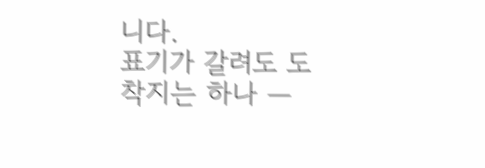니다.
표기가 갈려도 도착지는 하나 —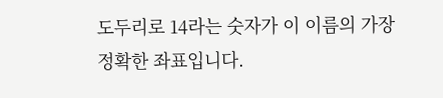도두리로 14라는 숫자가 이 이름의 가장 정확한 좌표입니다.